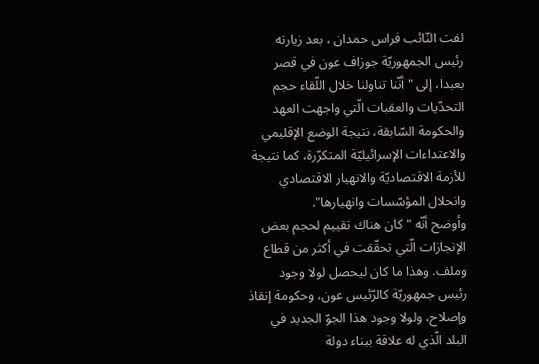لفت النّائب فراس حمدان ، بعد زيارته رئيس الجمهوريّة جوزاف عون في قصر بعبدا، إلى "أنّنا تناولنا خلال اللّقاء حجم التحدّيات والعقبات الّتي واجهت العهد والحكومة السّابقة، نتيجة الوضع الإقليمي والاعتداءات الإسرائيليّة المتكرّرة، كما نتيجة للأزمة الاقتصاديّة والانهيار الاقتصادي وانحلال المؤسّسات وانهيارها".
وأوضح أنّه "كان هناك تقييم لحجم بعض الإنجازات الّتي تحقّقت في أكثر من قطاع وملف. وهذا ما كان ليحصل لولا وجود رئيس جمهوريّة كالرّئيس عون، وحكومة إنقاذ وإصلاح، ولولا وجود هذا الجوّ الجديد في البلد الّذي له علاقة ببناء دولة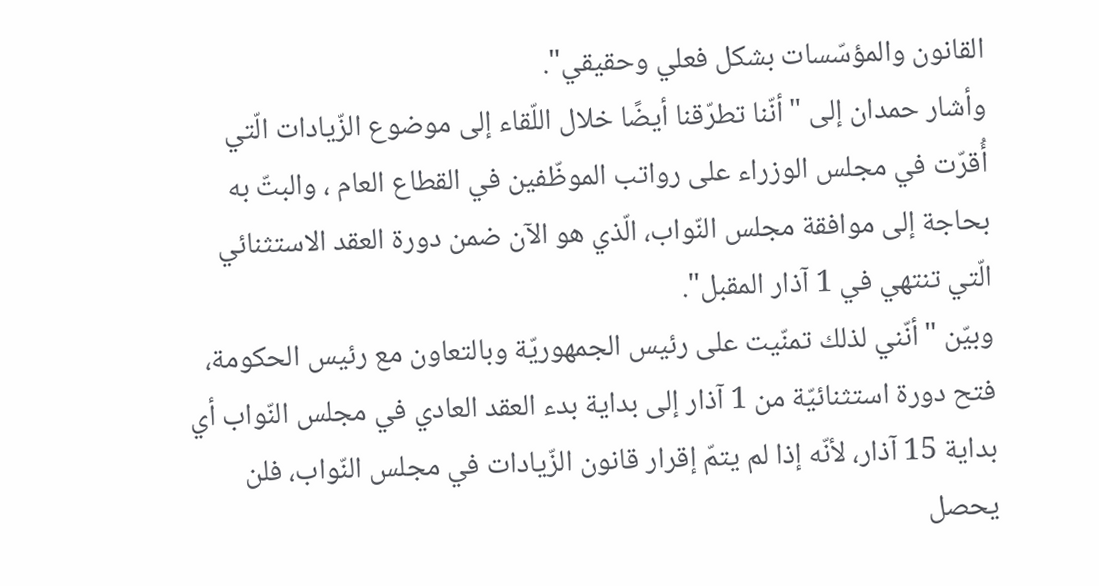القانون والمؤسّسات بشكل فعلي وحقيقي".
وأشار حمدان إلى "أنّنا تطرّقنا أيضًا خلال اللّقاء إلى موضوع الزّيادات الّتي أُقرّت في مجلس الوزراء على رواتب الموظّفين في القطاع العام ، والبتّ به بحاجة إلى موافقة مجلس النّواب، الّذي هو الآن ضمن دورة العقد الاستثنائي الّتي تنتهي في 1 آذار المقبل".
وبيّن "أنّني لذلك تمنّيت على رئيس الجمهوريّة وبالتعاون مع رئيس الحكومة، فتح دورة استثنائيّة من 1 آذار إلى بداية بدء العقد العادي في مجلس النّواب أي بداية 15 آذار، لأنّه إذا لم يتمّ إقرار قانون الزّيادات في مجلس النّواب، فلن يحصل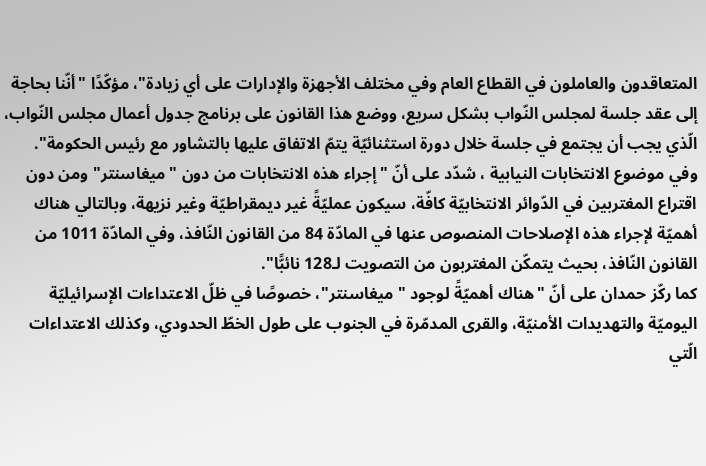المتعاقدون والعاملون في القطاع العام وفي مختلف الأجهزة والإدارات على أي زيادة"، مؤكّدًا "أنّنا بحاجة إلى عقد جلسة لمجلس النّواب بشكل سريع، ووضع هذا القانون على برنامج جدول أعمال مجلس النّواب، الّذي يجب أن يجتمع في جلسة خلال دورة استثنائيّة يتمّ الاتفاق عليها بالتشاور مع رئيس الحكومة".
وفي موضوع الانتخابات النيابية ، شدّد على أنّ "إجراء هذه الانتخابات من دون "ميغاسنتر" ومن دون اقتراع المغتربين في الدّوائر الانتخابيّة كافّة، سيكون عمليّةً غير ديمقراطيّة وغير نزيهة، وبالتالي هناك أهميّة لإجراء هذه الإصلاحات المنصوص عنها في المادّة 84 من القانون النّافذ، وفي المادّة 1011 من القانون النّافذ، بحيث يتمكّن المغتربون من التصويت لـ128 نائبًّا".
كما ركّز حمدان على أنّ "هناك أهميّةً لوجود "ميغاسنتر"، خصوصًا في ظلّ الاعتداءات الإسرائيليّة اليوميّة والتهديدات الأمنيّة، والقرى المدمّرة في الجنوب على طول الخطّ الحدودي، وكذلك الاعتداءات الّتي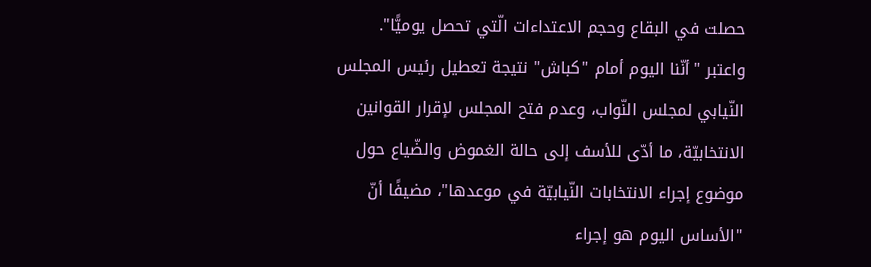حصلت في البقاع وحجم الاعتداءات الّتي تحصل يوميًّا".
واعتبر "أنّنا اليوم أمام "كباش" نتيجة تعطيل رئيس المجلس النّيابي لمجلس النّواب، وعدم فتح المجلس لإقرار القوانين الانتخابيّة، ما أدّى للأسف إلى حالة الغموض والضّياع حول موضوع إجراء الانتخابات النّيابيّة في موعدها"، مضيفًا أنّ "الأساس اليوم هو إجراء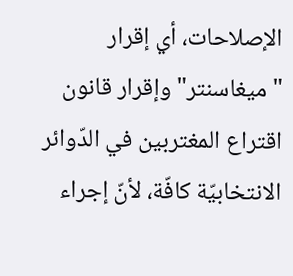الإصلاحات، أي إقرار "ميغاسنتر" وإقرار قانون اقتراع المغتربين في الدّوائر الانتخابيّة كافّة، لأنّ إجراء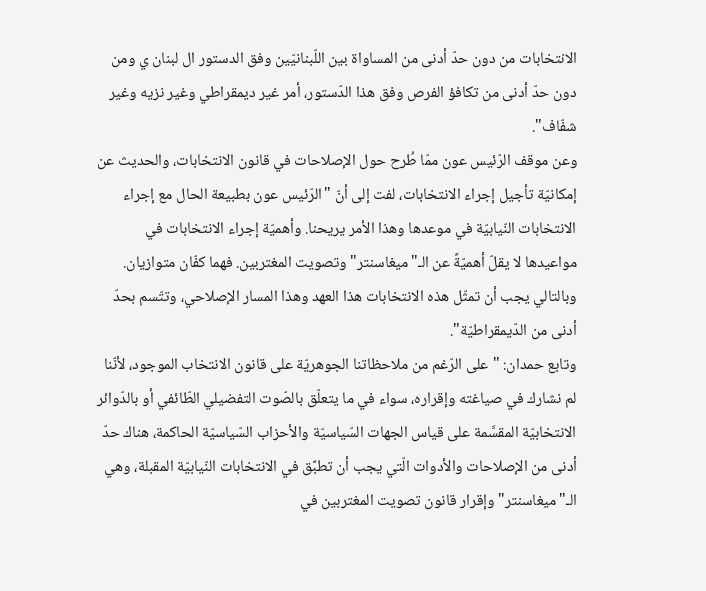الانتخابات من دون حدّ أدنى من المساواة بين اللّبنانيّين وفق الدستور ال لبنان ي ومن دون حدّ أدنى من تكافؤ الفرص وفق هذا الدّستور، أمر غير ديمقراطي وغير نزيه وغير شفّاف".
وعن موقف الرّئيس عون ممّا طُرح حول الإصلاحات في قانون الانتخابات، والحديث عن إمكانيّة تأجيل إجراء الانتخابات، لفت إلى أنّ "الرّئيس عون بطبيعة الحال مع إجراء الانتخابات النّيابيّة في موعدها وهذا الأمر يريحنا. وأهميّة إجراء الانتخابات في مواعيدها لا يقلّ أهميّةً عن الـ"ميغاسنتر" وتصويت المغتربين. فهما كفّان متوازيان. وبالتالي يجب أن تمثّل هذه الانتخابات هذا العهد وهذا المسار الإصلاحي، وتتّسم بحدّ أدنى من الدّيمقراطيّة".
وتابع حمدان: "على الرّغم من ملاحظاتنا الجوهريّة على قانون الانتخاب الموجود، لأنّنا لم نشارك في صياغته وإقراره، سواء في ما يتعلّق بالصّوت التفضيلي الطّائفي أو بالدّوائر الانتخابيّة المقسَّمة على قياس الجهات السّياسيّة والأحزاب السّياسيّة الحاكمة، هناك حدّ أدنى من الإصلاحات والأدوات الّتي يجب أن تطبَّق في الانتخابات النّيابيّة المقبلة، وهي الـ"ميغاسنتر" وإقرار قانون تصويت المغتربين في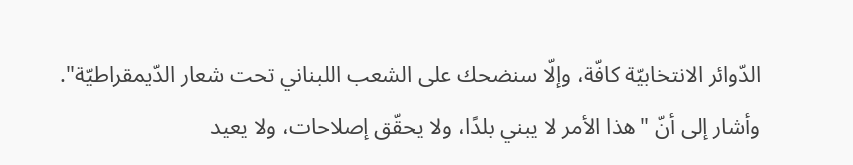الدّوائر الانتخابيّة كافّة، وإلّا سنضحك على الشعب اللبناني تحت شعار الدّيمقراطيّة".
وأشار إلى أنّ "هذا الأمر لا يبني بلدًا، ولا يحقّق إصلاحات، ولا يعيد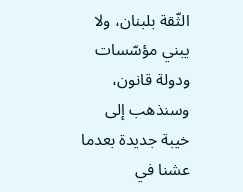الثّقة بلبنان، ولا يبني مؤسّسات ودولة قانون، وسنذهب إلى خيبة جديدة بعدما عشنا في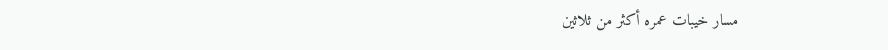مسار خيبات عمره أكثر من ثلاثين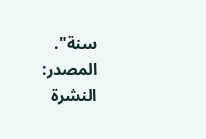سنة".
المصدر:
النشرة